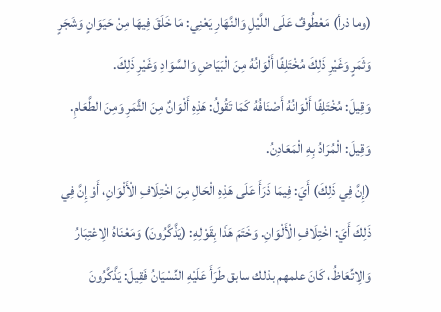(وما ذرأ) مَعْطُوفٌ عَلَى اللَّيْلِ وَالنَّهَارِ يَعْنِي: مَا خَلَقَ فِيهَا مِنْ حَيَوَانٍ وَشَجَرٍ وَثَمَرٍ وَغَيْرِ ذَلِكَ مُخْتَلِفًا أَلْوَانُهُ مِنَ الْبَيَاضِ وَالسَّوَادِ وَغَيْرِ ذَلِكَ.
وَقِيلَ: مُخْتَلِفًا أَلْوَانُهُ أَصْنَافُهُ كَمَا تَقُولُ: هَذِهِ أَلْوَانٌ مِنَ الثَّمَرِ وَمِنَ الطَّعَامِ.
وَقِيلَ: الْمُرَادُ بِهِ الْمَعَادِنُ.
(إِنَّ فِي ذَلِكَ) أَيَ: فِيمَا ذَرَأَ عَلَى هَذِهِ الْحَالِ مِنَ اخْتِلَافِ الْأَلْوَانِ، أَوْ إِنَّ فِي ذَلِكَ أَيَ: اخْتِلَافِ الْأَلْوَانِ. وَخَتَمَ هَذَا بِقَوْلِهِ: (يَذَّكَّرُونَ) وَمَعْنَاهُ الِاعْتِبَارُ وَالِاتِّعَاظُ، كَانَ علمهم بذلك سابق طَرَأَ عَلَيْهِ النِّسْيَانُ فَقِيلَ: يَذَّكَّرُونَ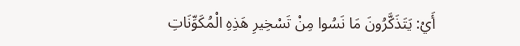أَيْ: يَتَذَكَّرُونَ مَا نَسُوا مِنْ تَسْخِيرِ هَذِهِ الْمُكَوِّنَاتِ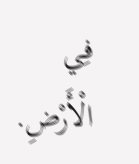فِي الْأَرْضِ.